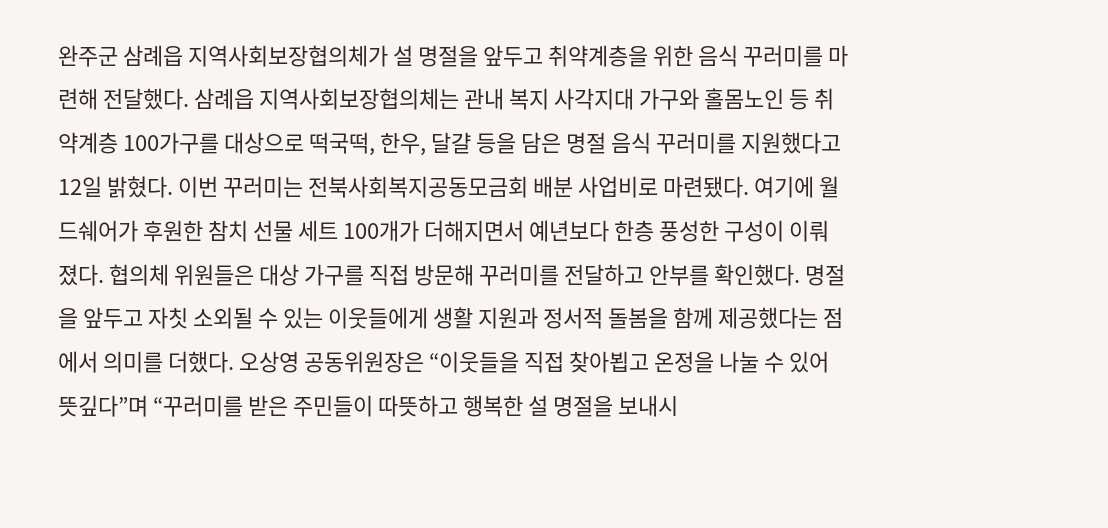완주군 삼례읍 지역사회보장협의체가 설 명절을 앞두고 취약계층을 위한 음식 꾸러미를 마련해 전달했다. 삼례읍 지역사회보장협의체는 관내 복지 사각지대 가구와 홀몸노인 등 취약계층 100가구를 대상으로 떡국떡, 한우, 달걀 등을 담은 명절 음식 꾸러미를 지원했다고 12일 밝혔다. 이번 꾸러미는 전북사회복지공동모금회 배분 사업비로 마련됐다. 여기에 월드쉐어가 후원한 참치 선물 세트 100개가 더해지면서 예년보다 한층 풍성한 구성이 이뤄졌다. 협의체 위원들은 대상 가구를 직접 방문해 꾸러미를 전달하고 안부를 확인했다. 명절을 앞두고 자칫 소외될 수 있는 이웃들에게 생활 지원과 정서적 돌봄을 함께 제공했다는 점에서 의미를 더했다. 오상영 공동위원장은 “이웃들을 직접 찾아뵙고 온정을 나눌 수 있어 뜻깊다”며 “꾸러미를 받은 주민들이 따뜻하고 행복한 설 명절을 보내시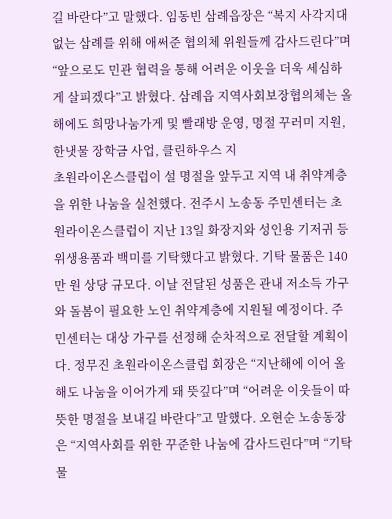길 바란다”고 말했다. 임동빈 삼례읍장은 “복지 사각지대 없는 삼례를 위해 애써준 협의체 위원들께 감사드린다”며 “앞으로도 민관 협력을 통해 어려운 이웃을 더욱 세심하게 살피겠다”고 밝혔다. 삼례읍 지역사회보장협의체는 올해에도 희망나눔가게 및 빨래방 운영, 명절 꾸러미 지원, 한냇물 장학금 사업, 클린하우스 지
초원라이온스클럽이 설 명절을 앞두고 지역 내 취약계층을 위한 나눔을 실천했다. 전주시 노송동 주민센터는 초원라이온스클럽이 지난 13일 화장지와 성인용 기저귀 등 위생용품과 백미를 기탁했다고 밝혔다. 기탁 물품은 140만 원 상당 규모다. 이날 전달된 성품은 관내 저소득 가구와 돌봄이 필요한 노인 취약계층에 지원될 예정이다. 주민센터는 대상 가구를 선정해 순차적으로 전달할 계획이다. 정무진 초원라이온스클럽 회장은 “지난해에 이어 올해도 나눔을 이어가게 돼 뜻깊다”며 “어려운 이웃들이 따뜻한 명절을 보내길 바란다”고 말했다. 오현순 노송동장은 “지역사회를 위한 꾸준한 나눔에 감사드린다”며 “기탁 물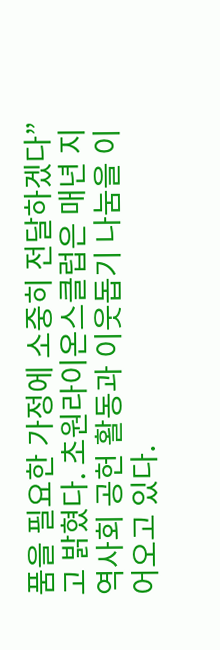품을 필요한 가정에 소중히 전달하겠다”고 밝혔다. 초원라이온스클럽은 매년 지역사회 공헌 활동과 이웃돕기 나눔을 이어오고 있다.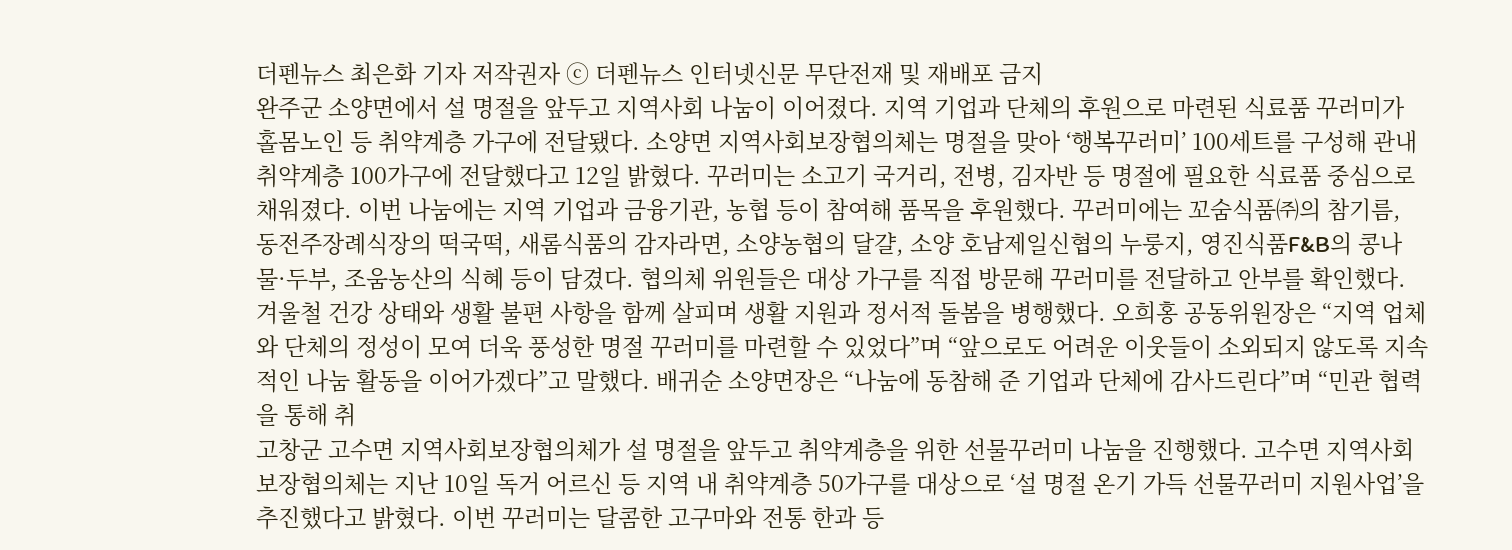더펜뉴스 최은화 기자 저작권자 ⓒ 더펜뉴스 인터넷신문 무단전재 및 재배포 금지
완주군 소양면에서 설 명절을 앞두고 지역사회 나눔이 이어졌다. 지역 기업과 단체의 후원으로 마련된 식료품 꾸러미가 홀몸노인 등 취약계층 가구에 전달됐다. 소양면 지역사회보장협의체는 명절을 맞아 ‘행복꾸러미’ 100세트를 구성해 관내 취약계층 100가구에 전달했다고 12일 밝혔다. 꾸러미는 소고기 국거리, 전병, 김자반 등 명절에 필요한 식료품 중심으로 채워졌다. 이번 나눔에는 지역 기업과 금융기관, 농협 등이 참여해 품목을 후원했다. 꾸러미에는 꼬숨식품㈜의 참기름, 동전주장례식장의 떡국떡, 새롬식품의 감자라면, 소양농협의 달걀, 소양 호남제일신협의 누룽지, 영진식품F&B의 콩나물·두부, 조움농산의 식혜 등이 담겼다. 협의체 위원들은 대상 가구를 직접 방문해 꾸러미를 전달하고 안부를 확인했다. 겨울철 건강 상태와 생활 불편 사항을 함께 살피며 생활 지원과 정서적 돌봄을 병행했다. 오희홍 공동위원장은 “지역 업체와 단체의 정성이 모여 더욱 풍성한 명절 꾸러미를 마련할 수 있었다”며 “앞으로도 어려운 이웃들이 소외되지 않도록 지속적인 나눔 활동을 이어가겠다”고 말했다. 배귀순 소양면장은 “나눔에 동참해 준 기업과 단체에 감사드린다”며 “민관 협력을 통해 취
고창군 고수면 지역사회보장협의체가 설 명절을 앞두고 취약계층을 위한 선물꾸러미 나눔을 진행했다. 고수면 지역사회보장협의체는 지난 10일 독거 어르신 등 지역 내 취약계층 50가구를 대상으로 ‘설 명절 온기 가득 선물꾸러미 지원사업’을 추진했다고 밝혔다. 이번 꾸러미는 달콤한 고구마와 전통 한과 등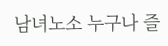남녀노소 누구나 즐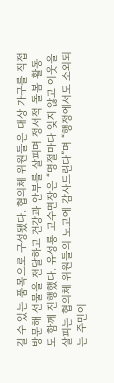길 수 있는 품목으로 구성됐다. 협의체 위원들은 대상 가구를 직접 방문해 선물을 전달하고 건강과 안부를 살피며 정서적 돌봄 활동도 함께 진행했다. 유성룡 고수면장은 “명절마다 잊지 않고 이웃을 살피는 협의체 위원들의 노고에 감사드린다”며 “행정에서도 소외되는 주민이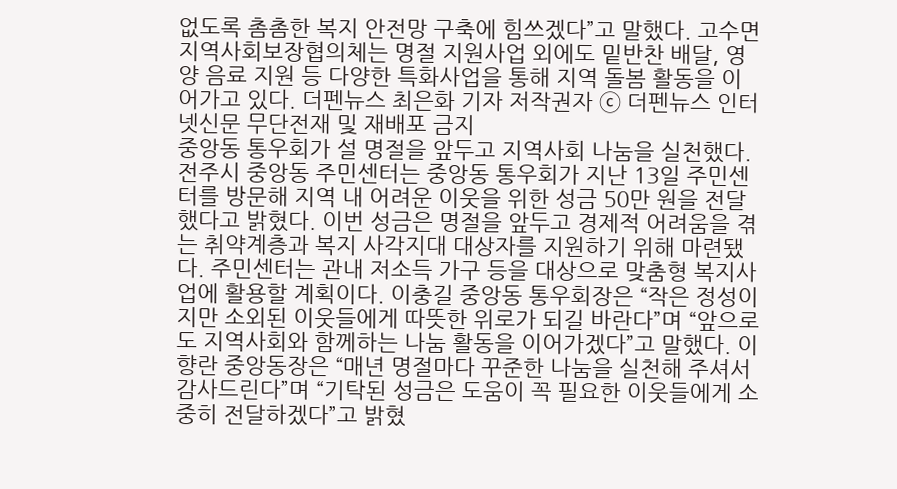없도록 촘촘한 복지 안전망 구축에 힘쓰겠다”고 말했다. 고수면 지역사회보장협의체는 명절 지원사업 외에도 밑반찬 배달, 영양 음료 지원 등 다양한 특화사업을 통해 지역 돌봄 활동을 이어가고 있다. 더펜뉴스 최은화 기자 저작권자 ⓒ 더펜뉴스 인터넷신문 무단전재 및 재배포 금지
중앙동 통우회가 설 명절을 앞두고 지역사회 나눔을 실천했다. 전주시 중앙동 주민센터는 중앙동 통우회가 지난 13일 주민센터를 방문해 지역 내 어려운 이웃을 위한 성금 50만 원을 전달했다고 밝혔다. 이번 성금은 명절을 앞두고 경제적 어려움을 겪는 취약계층과 복지 사각지대 대상자를 지원하기 위해 마련됐다. 주민센터는 관내 저소득 가구 등을 대상으로 맞춤형 복지사업에 활용할 계획이다. 이충길 중앙동 통우회장은 “작은 정성이지만 소외된 이웃들에게 따뜻한 위로가 되길 바란다”며 “앞으로도 지역사회와 함께하는 나눔 활동을 이어가겠다”고 말했다. 이향란 중앙동장은 “매년 명절마다 꾸준한 나눔을 실천해 주셔서 감사드린다”며 “기탁된 성금은 도움이 꼭 필요한 이웃들에게 소중히 전달하겠다”고 밝혔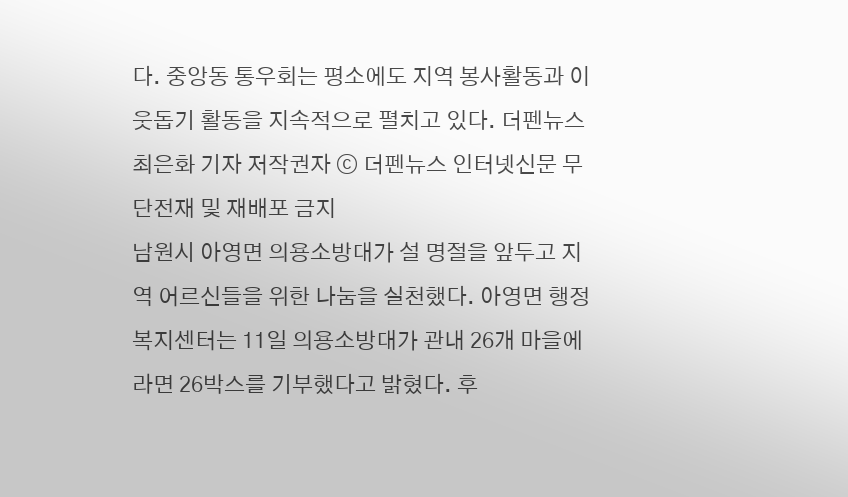다. 중앙동 통우회는 평소에도 지역 봉사활동과 이웃돕기 활동을 지속적으로 펼치고 있다. 더펜뉴스 최은화 기자 저작권자 ⓒ 더펜뉴스 인터넷신문 무단전재 및 재배포 금지
남원시 아영면 의용소방대가 설 명절을 앞두고 지역 어르신들을 위한 나눔을 실천했다. 아영면 행정복지센터는 11일 의용소방대가 관내 26개 마을에 라면 26박스를 기부했다고 밝혔다. 후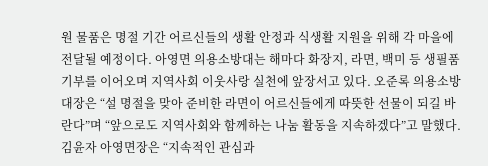원 물품은 명절 기간 어르신들의 생활 안정과 식생활 지원을 위해 각 마을에 전달될 예정이다. 아영면 의용소방대는 해마다 화장지, 라면, 백미 등 생필품 기부를 이어오며 지역사회 이웃사랑 실천에 앞장서고 있다. 오준록 의용소방대장은 “설 명절을 맞아 준비한 라면이 어르신들에게 따뜻한 선물이 되길 바란다”며 “앞으로도 지역사회와 함께하는 나눔 활동을 지속하겠다”고 말했다. 김윤자 아영면장은 “지속적인 관심과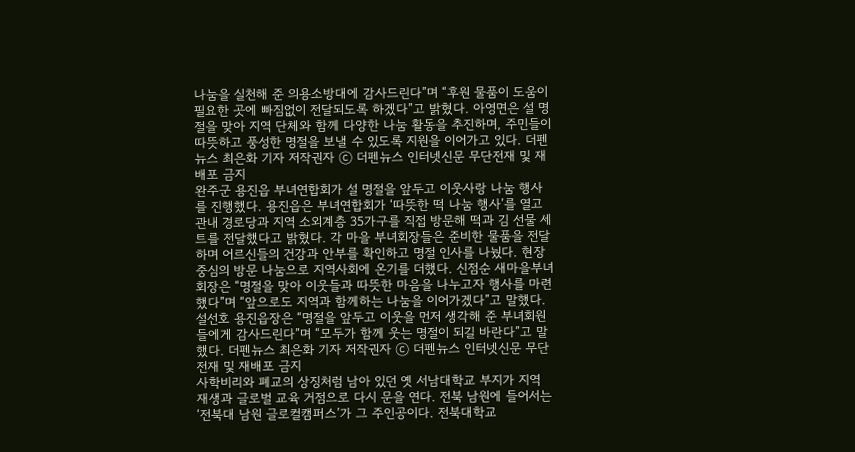나눔을 실천해 준 의용소방대에 감사드린다”며 “후원 물품이 도움이 필요한 곳에 빠짐없이 전달되도록 하겠다”고 밝혔다. 아영면은 설 명절을 맞아 지역 단체와 함께 다양한 나눔 활동을 추진하며, 주민들이 따뜻하고 풍성한 명절을 보낼 수 있도록 지원을 이어가고 있다. 더펜뉴스 최은화 기자 저작권자 ⓒ 더펜뉴스 인터넷신문 무단전재 및 재배포 금지
완주군 용진읍 부녀연합회가 설 명절을 앞두고 이웃사랑 나눔 행사를 진행했다. 용진읍은 부녀연합회가 ‘따뜻한 떡 나눔 행사’를 열고 관내 경로당과 지역 소외계층 35가구를 직접 방문해 떡과 김 선물 세트를 전달했다고 밝혔다. 각 마을 부녀회장들은 준비한 물품을 전달하며 어르신들의 건강과 안부를 확인하고 명절 인사를 나눴다. 현장 중심의 방문 나눔으로 지역사회에 온기를 더했다. 신점순 새마을부녀회장은 “명절을 맞아 이웃들과 따뜻한 마음을 나누고자 행사를 마련했다”며 “앞으로도 지역과 함께하는 나눔을 이어가겠다”고 말했다. 설선호 용진읍장은 “명절을 앞두고 이웃을 먼저 생각해 준 부녀회원들에게 감사드린다”며 “모두가 함께 웃는 명절이 되길 바란다”고 말했다. 더펜뉴스 최은화 기자 저작권자 ⓒ 더펜뉴스 인터넷신문 무단전재 및 재배포 금지
사학비리와 폐교의 상징처럼 남아 있던 옛 서남대학교 부지가 지역 재생과 글로벌 교육 거점으로 다시 문을 연다. 전북 남원에 들어서는 ‘전북대 남원 글로컬캠퍼스’가 그 주인공이다. 전북대학교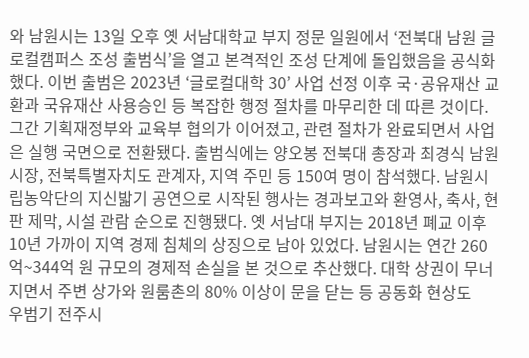와 남원시는 13일 오후 옛 서남대학교 부지 정문 일원에서 ‘전북대 남원 글로컬캠퍼스 조성 출범식’을 열고 본격적인 조성 단계에 돌입했음을 공식화했다. 이번 출범은 2023년 ‘글로컬대학 30’ 사업 선정 이후 국·공유재산 교환과 국유재산 사용승인 등 복잡한 행정 절차를 마무리한 데 따른 것이다. 그간 기획재정부와 교육부 협의가 이어졌고, 관련 절차가 완료되면서 사업은 실행 국면으로 전환됐다. 출범식에는 양오봉 전북대 총장과 최경식 남원시장, 전북특별자치도 관계자, 지역 주민 등 150여 명이 참석했다. 남원시립농악단의 지신밟기 공연으로 시작된 행사는 경과보고와 환영사, 축사, 현판 제막, 시설 관람 순으로 진행됐다. 옛 서남대 부지는 2018년 폐교 이후 10년 가까이 지역 경제 침체의 상징으로 남아 있었다. 남원시는 연간 260억~344억 원 규모의 경제적 손실을 본 것으로 추산했다. 대학 상권이 무너지면서 주변 상가와 원룸촌의 80% 이상이 문을 닫는 등 공동화 현상도
우범기 전주시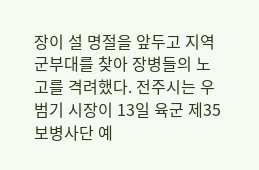장이 설 명절을 앞두고 지역 군부대를 찾아 장병들의 노고를 격려했다. 전주시는 우범기 시장이 13일 육군 제35보병사단 예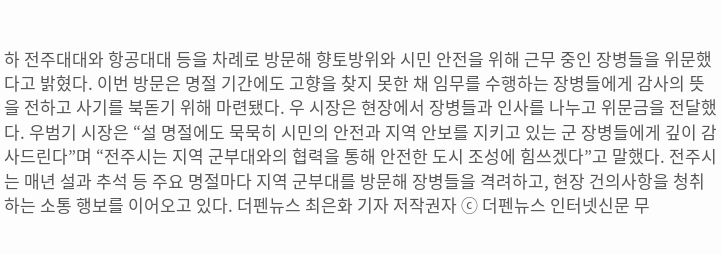하 전주대대와 항공대대 등을 차례로 방문해 향토방위와 시민 안전을 위해 근무 중인 장병들을 위문했다고 밝혔다. 이번 방문은 명절 기간에도 고향을 찾지 못한 채 임무를 수행하는 장병들에게 감사의 뜻을 전하고 사기를 북돋기 위해 마련됐다. 우 시장은 현장에서 장병들과 인사를 나누고 위문금을 전달했다. 우범기 시장은 “설 명절에도 묵묵히 시민의 안전과 지역 안보를 지키고 있는 군 장병들에게 깊이 감사드린다”며 “전주시는 지역 군부대와의 협력을 통해 안전한 도시 조성에 힘쓰겠다”고 말했다. 전주시는 매년 설과 추석 등 주요 명절마다 지역 군부대를 방문해 장병들을 격려하고, 현장 건의사항을 청취하는 소통 행보를 이어오고 있다. 더펜뉴스 최은화 기자 저작권자 ⓒ 더펜뉴스 인터넷신문 무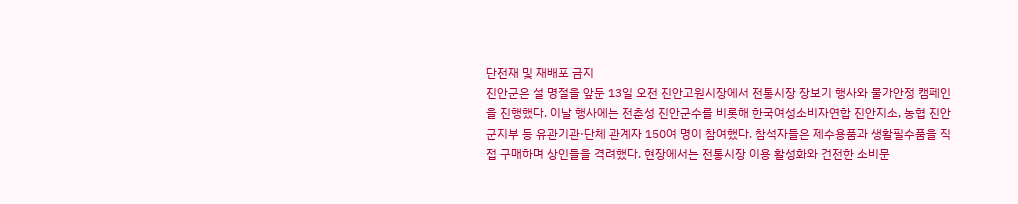단전재 및 재배포 금지
진안군은 설 명절을 앞둔 13일 오전 진안고원시장에서 전통시장 장보기 행사와 물가안정 캠페인을 진행했다. 이날 행사에는 전춘성 진안군수를 비롯해 한국여성소비자연합 진안지소, 농협 진안군지부 등 유관기관·단체 관계자 150여 명이 참여했다. 참석자들은 제수용품과 생활필수품을 직접 구매하며 상인들을 격려했다. 현장에서는 전통시장 이용 활성화와 건전한 소비문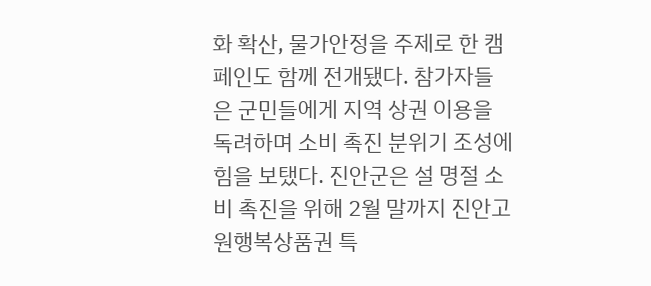화 확산, 물가안정을 주제로 한 캠페인도 함께 전개됐다. 참가자들은 군민들에게 지역 상권 이용을 독려하며 소비 촉진 분위기 조성에 힘을 보탰다. 진안군은 설 명절 소비 촉진을 위해 2월 말까지 진안고원행복상품권 특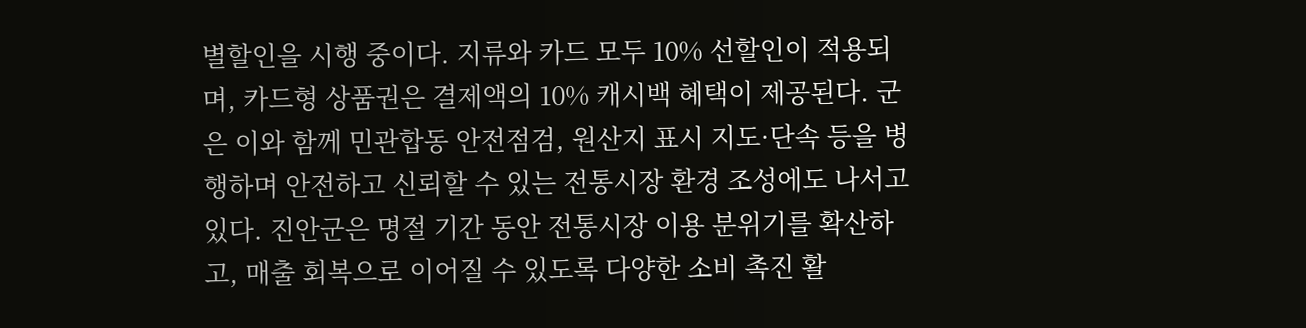별할인을 시행 중이다. 지류와 카드 모두 10% 선할인이 적용되며, 카드형 상품권은 결제액의 10% 캐시백 혜택이 제공된다. 군은 이와 함께 민관합동 안전점검, 원산지 표시 지도·단속 등을 병행하며 안전하고 신뢰할 수 있는 전통시장 환경 조성에도 나서고 있다. 진안군은 명절 기간 동안 전통시장 이용 분위기를 확산하고, 매출 회복으로 이어질 수 있도록 다양한 소비 촉진 활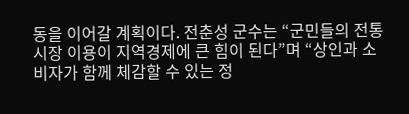동을 이어갈 계획이다. 전춘성 군수는 “군민들의 전통시장 이용이 지역경제에 큰 힘이 된다”며 “상인과 소비자가 함께 체감할 수 있는 정